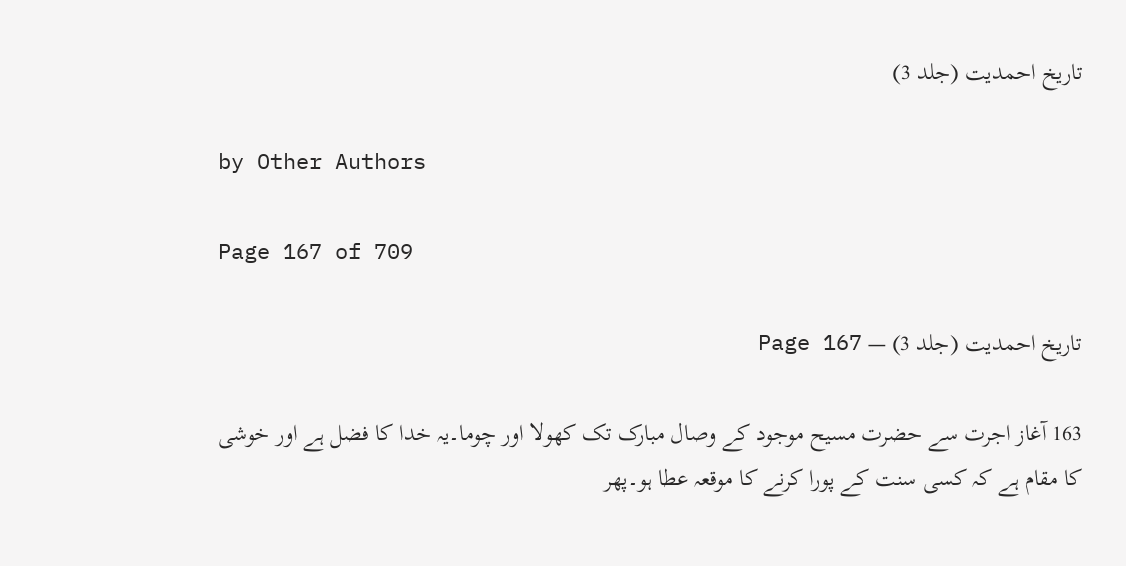تاریخ احمدیت (جلد 3)

by Other Authors

Page 167 of 709

تاریخ احمدیت (جلد 3) — Page 167

163 آغاز اجرت سے حضرت مسیح موجود کے وصال مبارک تک کھولا اور چوما۔یہ خدا کا فضل ہے اور خوشی کا مقام ہے کہ کسی سنت کے پورا کرنے کا موقعہ عطا ہو۔پھر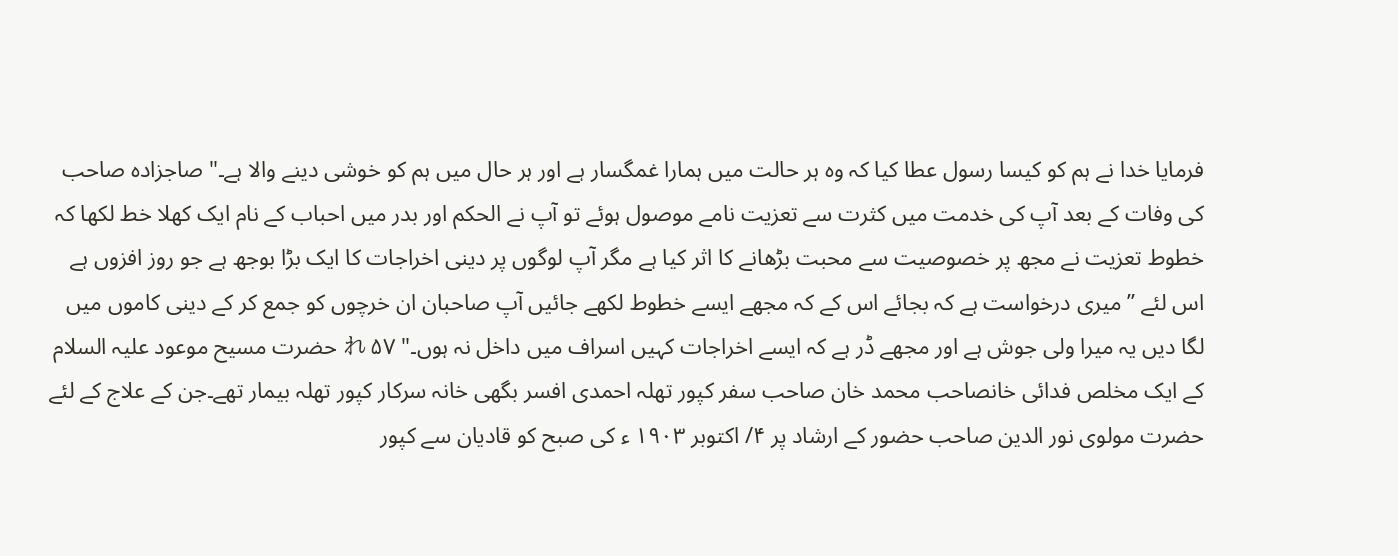فرمایا خدا نے ہم کو کیسا رسول عطا کیا کہ وہ ہر حالت میں ہمارا غمگسار ہے اور ہر حال میں ہم کو خوشی دینے والا ہے۔" صاجزادہ صاحب کی وفات کے بعد آپ کی خدمت میں کثرت سے تعزیت نامے موصول ہوئے تو آپ نے الحکم اور بدر میں احباب کے نام ایک کھلا خط لکھا کہ خطوط تعزیت نے مجھ پر خصوصیت سے محبت بڑھانے کا اثر کیا ہے مگر آپ لوگوں پر دینی اخراجات کا ایک بڑا بوجھ ہے جو روز افزوں ہے اس لئے ” میری درخواست ہے کہ بجائے اس کے کہ مجھے ایسے خطوط لکھے جائیں آپ صاحبان ان خرچوں کو جمع کر کے دینی کاموں میں لگا دیں یہ میرا ولی جوش ہے اور مجھے ڈر ہے کہ ایسے اخراجات کہیں اسراف میں داخل نہ ہوں۔" ۵۷ れ حضرت مسیح موعود علیہ السلام کے ایک مخلص فدائی خانصاحب محمد خان صاحب سفر کپور تھلہ احمدی افسر بگھی خانہ سرکار کپور تھلہ بیمار تھے۔جن کے علاج کے لئے حضرت مولوی نور الدین صاحب حضور کے ارشاد پر ۴/ اکتوبر ۱۹۰۳ ء کی صبح کو قادیان سے کپور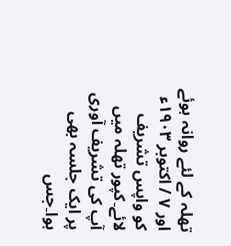تھلہ کے لئے روانہ ہوئے اور ۷ / اکتوبر ۱۹۰۳ء کو واپس تشریف لائے۔کپور تھلہ میں آپ کی تشریف آوری پر ایک جلسہ بھی ہوا۔جس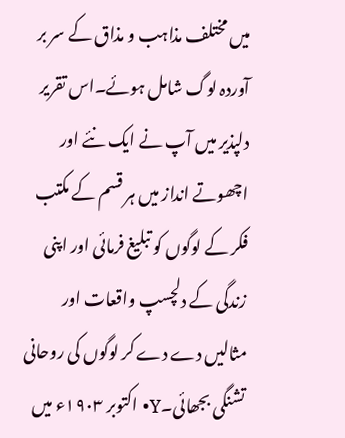میں مختلف مذاہب و مذاق کے سر بر آوردہ لوگ شامل ہوئے۔اس تقریر دلپذیر میں آپ نے ایک نئے اور اچھوتے انداز میں ہر قسم کے مکتب فکر کے لوگوں کو تبلیغ فرمائی اور اپنی زندگی کے دلچسپ واقعات اور مثالیں دے دے کر لوگوں کی روحانی تشنگی بجھائی۔Y• اکتوبر ۱۹۰۳ء میں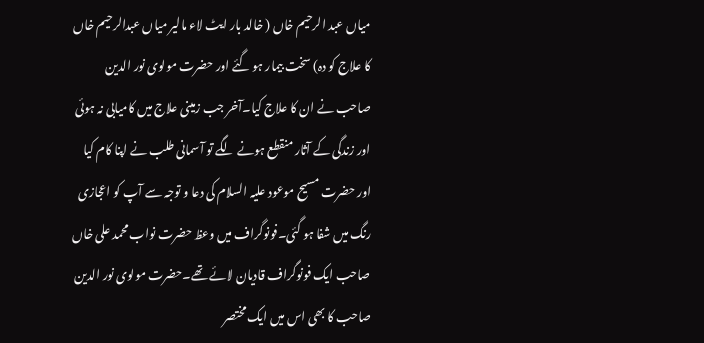میاں عبد الرحیم خاں ( خالد بار ایٹ لاء مالیر میاں عبدالرحیم خاں کا علاج کو دہ) سخت بیمار ہو گئے اور حضرت مولوی نور الدین صاحب نے ان کا علاج کیا۔آخر جب زمینی علاج میں کامیابی نہ ہوئی اور زندگی کے آثار منقطع ہونے لگے تو آسمانی طلب نے اپنا کام کیا اور حضرت مسیح موعود علیہ السلام کی دعا و توجہ سے آپ کو اعجازی رنگ میں شفا ہو گئی۔فونوگراف میں وعظ حضرت نواب محمد علی خاں صاحب ایک فونوگراف قادیان لائے تھے۔حضرت مولوی نور الدین صاحب کا بھی اس میں ایک مختصر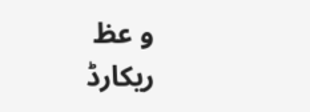و عظ ریکارڈ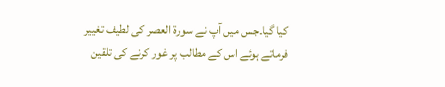کیا گیا۔جس میں آپ نے سورۃ العصر کی لطیف تغییر فرماتے ہوئے اس کے مطالب پر غور کرنے کی تلقین